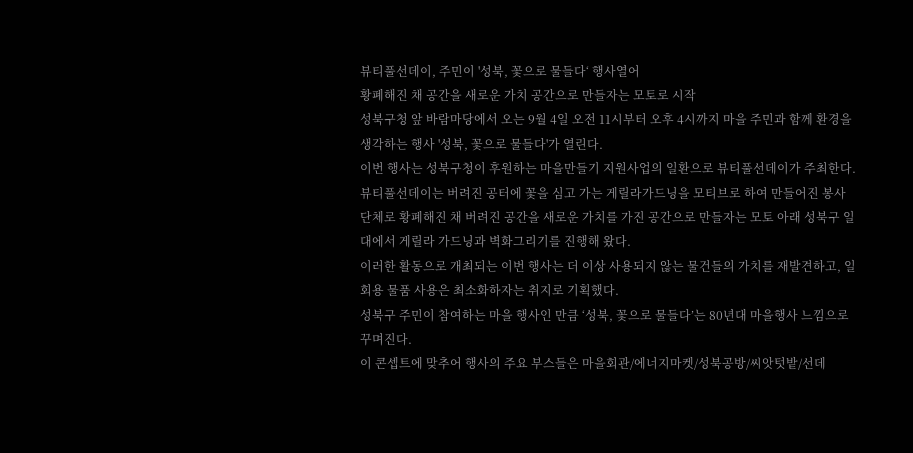뷰티풀선데이, 주민이 '성북, 꽃으로 물들다‘ 행사열어
황폐해진 채 공간을 새로운 가치 공간으로 만들자는 모토로 시작
성북구청 앞 바람마당에서 오는 9월 4일 오전 11시부터 오후 4시까지 마을 주민과 함께 환경을 생각하는 행사 '성북, 꽃으로 물들다'가 열린다.
이번 행사는 성북구청이 후원하는 마을만들기 지원사업의 일환으로 뷰티풀선데이가 주최한다.
뷰티풀선데이는 버려진 공터에 꽃을 심고 가는 게릴라가드닝을 모티브로 하여 만들어진 봉사 단체로 황폐해진 채 버려진 공간을 새로운 가치를 가진 공간으로 만들자는 모토 아래 성북구 일대에서 게릴라 가드닝과 벽화그리기를 진행해 왔다.
이러한 활동으로 개최되는 이번 행사는 더 이상 사용되지 않는 물건들의 가치를 재발견하고, 일회용 물품 사용은 최소화하자는 취지로 기획했다.
성북구 주민이 참여하는 마을 행사인 만큼 ‘성북, 꽃으로 물들다’는 80년대 마을행사 느낌으로 꾸며진다.
이 콘셉트에 맞추어 행사의 주요 부스들은 마을회관/에너지마켓/성북공방/씨앗텃밭/선데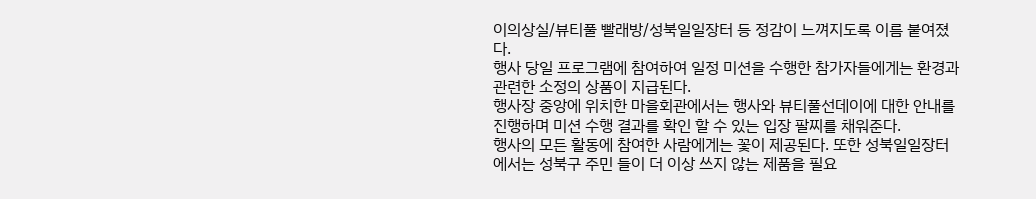이의상실/뷰티풀 빨래방/성북일일장터 등 정감이 느껴지도록 이름 붙여졌다.
행사 당일 프로그램에 참여하여 일정 미션을 수행한 참가자들에게는 환경과 관련한 소정의 상품이 지급된다.
행사장 중앙에 위치한 마을회관에서는 행사와 뷰티풀선데이에 대한 안내를 진행하며 미션 수행 결과를 확인 할 수 있는 입장 팔찌를 채워준다.
행사의 모든 활동에 참여한 사람에게는 꽃이 제공된다. 또한 성북일일장터에서는 성북구 주민 들이 더 이상 쓰지 않는 제품을 필요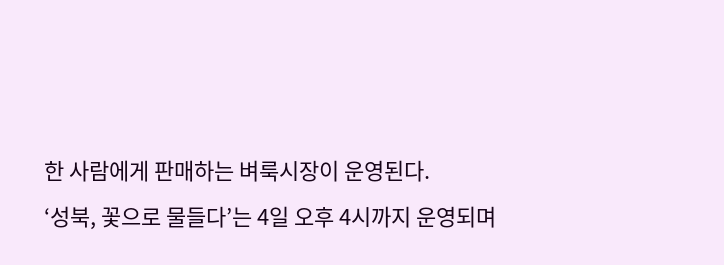한 사람에게 판매하는 벼룩시장이 운영된다.
‘성북, 꽃으로 물들다’는 4일 오후 4시까지 운영되며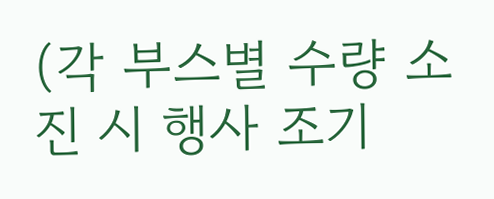(각 부스별 수량 소진 시 행사 조기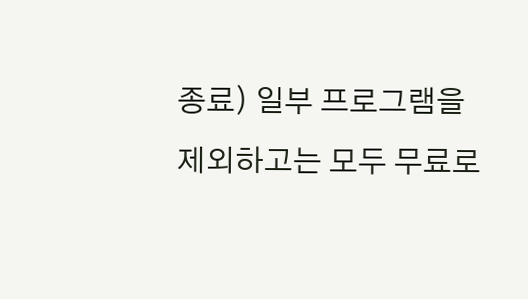종료) 일부 프로그램을 제외하고는 모두 무료로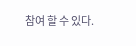참여 할 수 있다.